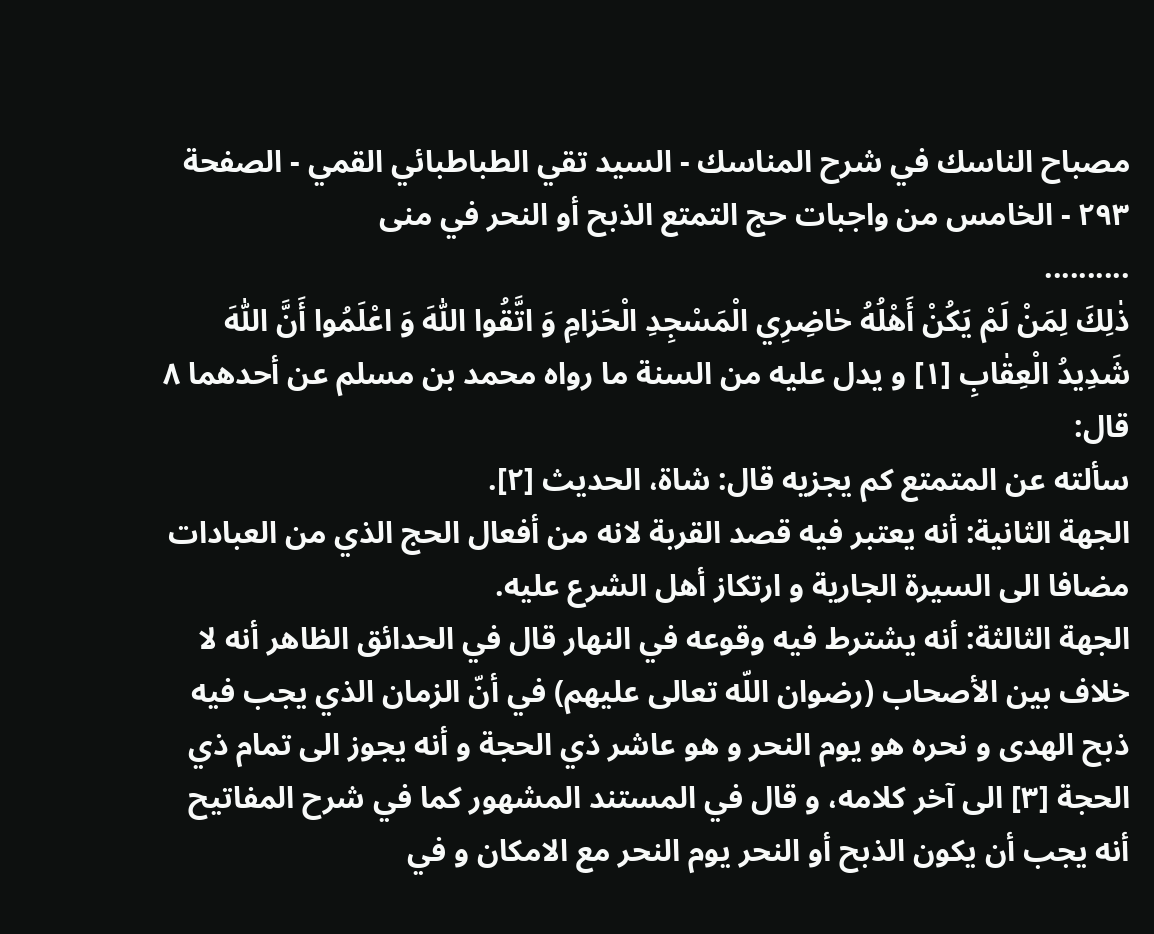مصباح الناسك في شرح المناسك - السيد تقي الطباطبائي القمي - الصفحة ٢٩٣ - الخامس من واجبات حج التمتع الذبح أو النحر في منى
..........
ذٰلِكَ لِمَنْ لَمْ يَكُنْ أَهْلُهُ حٰاضِرِي الْمَسْجِدِ الْحَرٰامِ وَ اتَّقُوا اللّٰهَ وَ اعْلَمُوا أَنَّ اللّٰهَ شَدِيدُ الْعِقٰابِ [١] و يدل عليه من السنة ما رواه محمد بن مسلم عن أحدهما ٨ قال:
سألته عن المتمتع كم يجزيه قال: شاة، الحديث [٢].
الجهة الثانية: أنه يعتبر فيه قصد القربة لانه من أفعال الحج الذي من العبادات مضافا الى السيرة الجارية و ارتكاز أهل الشرع عليه.
الجهة الثالثة: أنه يشترط فيه وقوعه في النهار قال في الحدائق الظاهر أنه لا خلاف بين الأصحاب (رضوان اللّه تعالى عليهم) في أنّ الزمان الذي يجب فيه ذبح الهدى و نحره هو يوم النحر و هو عاشر ذي الحجة و أنه يجوز الى تمام ذي الحجة [٣] الى آخر كلامه، و قال في المستند المشهور كما في شرح المفاتيح أنه يجب أن يكون الذبح أو النحر يوم النحر مع الامكان و في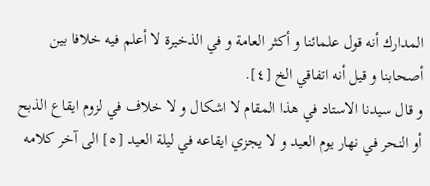المدارك أنه قول علمائنا و أكثر العامة و في الذخيرة لا أعلم فيه خلافا بين أصحابنا و قيل أنه اتفاقي الخ [٤].
و قال سيدنا الاستاد في هذا المقام لا اشكال و لا خلاف في لزوم ايقاع الذبح أو النحر في نهار يوم العيد و لا يجزي ايقاعه في ليلة العيد [٥] الى آخر كلامه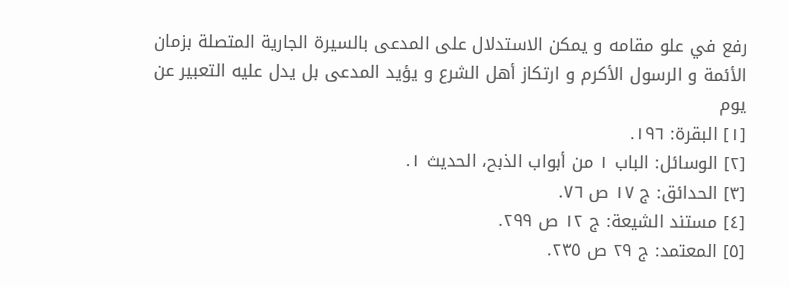رفع في علو مقامه و يمكن الاستدلال على المدعى بالسيرة الجارية المتصلة بزمان الأئمة و الرسول الأكرم و ارتكاز أهل الشرع و يؤيد المدعى بل يدل عليه التعبير عن يوم
[١] البقرة: ١٩٦.
[٢] الوسائل: الباب ١ من أبواب الذبح، الحديث ١.
[٣] الحدائق: ج ١٧ ص ٧٦.
[٤] مستند الشيعة: ج ١٢ ص ٢٩٩.
[٥] المعتمد: ج ٢٩ ص ٢٣٥.